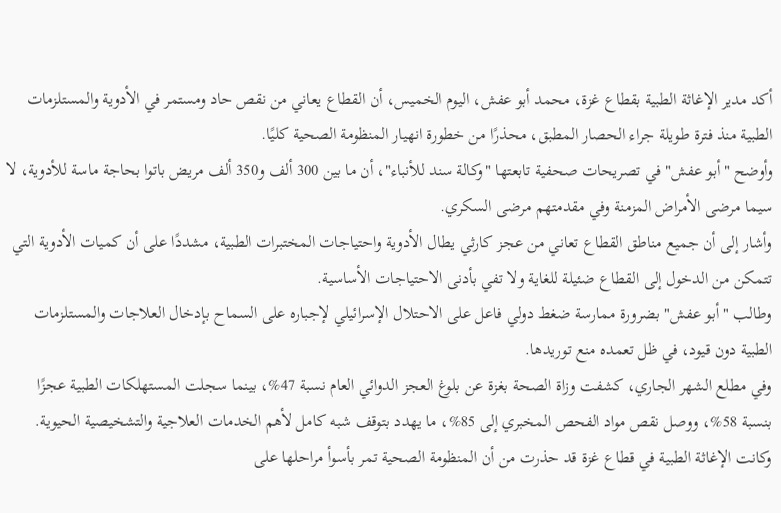أكد مدير الإغاثة الطبية بقطاع غزة، محمد أبو عفش، اليوم الخميس، أن القطاع يعاني من نقص حاد ومستمر في الأدوية والمستلزمات الطبية منذ فترة طويلة جراء الحصار المطبق، محذرًا من خطورة انهيار المنظومة الصحية كليًا.
وأوضح "أبو عفش" في تصريحات صحفية تابعتها "وكالة سند للأنباء"، أن ما بين 300 ألف و350 ألف مريض باتوا بحاجة ماسة للأدوية، لا سيما مرضى الأمراض المزمنة وفي مقدمتهم مرضى السكري.
وأشار إلى أن جميع مناطق القطاع تعاني من عجز كارثي يطال الأدوية واحتياجات المختبرات الطبية، مشددًا على أن كميات الأدوية التي تتمكن من الدخول إلى القطاع ضئيلة للغاية ولا تفي بأدنى الاحتياجات الأساسية.
وطالب "أبو عفش" بضرورة ممارسة ضغط دولي فاعل على الاحتلال الإسرائيلي لإجباره على السماح بإدخال العلاجات والمستلزمات الطبية دون قيود، في ظل تعمده منع توريدها.
وفي مطلع الشهر الجاري، كشفت وزاة الصحة بغزة عن بلوغ العجز الدوائي العام نسبة 47%، بينما سجلت المستهلكات الطبية عجزًا بنسبة 58%، ووصل نقص مواد الفحص المخبري إلى 85%، ما يهدد بتوقف شبه كامل لأهم الخدمات العلاجية والتشخيصية الحيوية.
وكانت الإغاثة الطبية في قطاع غزة قد حذرت من أن المنظومة الصحية تمر بأسوأ مراحلها على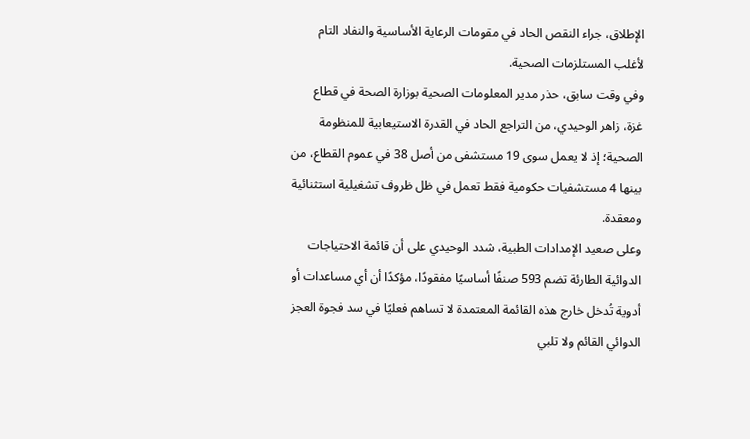الإطلاق، جراء النقص الحاد في مقومات الرعاية الأساسية والنفاد التام لأغلب المستلزمات الصحية.
وفي وقت سابق، حذر مدير المعلومات الصحية بوزارة الصحة في قطاع غزة، زاهر الوحيدي، من التراجع الحاد في القدرة الاستيعابية للمنظومة الصحية؛ إذ لا يعمل سوى 19 مستشفى من أصل 38 في عموم القطاع، من بينها 4 مستشفيات حكومية فقط تعمل في ظل ظروف تشغيلية استثنائية ومعقدة.
وعلى صعيد الإمدادات الطبية، شدد الوحيدي على أن قائمة الاحتياجات الدوائية الطارئة تضم 593 صنفًا أساسيًا مفقودًا، مؤكدًا أن أي مساعدات أو أدوية تُدخل خارج هذه القائمة المعتمدة لا تساهم فعليًا في سد فجوة العجز الدوائي القائم ولا تلبي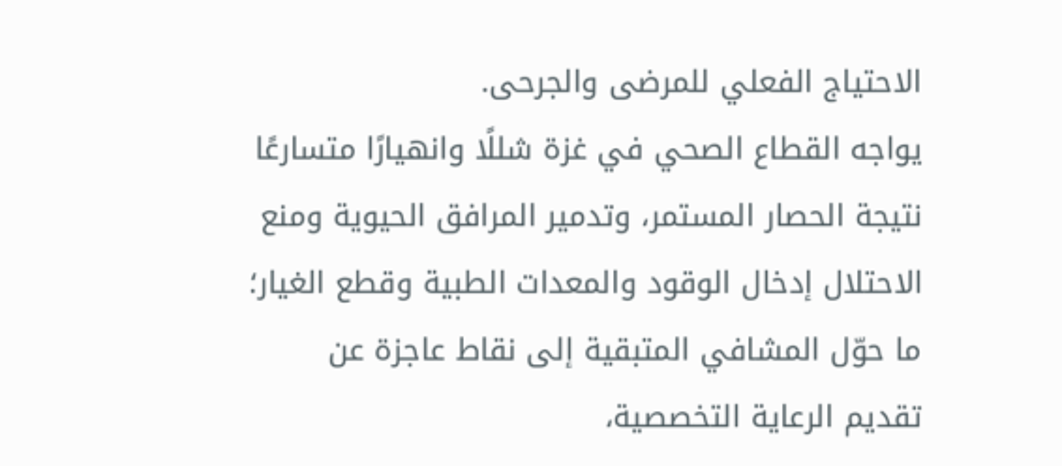الاحتياج الفعلي للمرضى والجرحى.
يواجه القطاع الصحي في غزة شللًا وانهيارًا متسارعًا نتيجة الحصار المستمر، وتدمير المرافق الحيوية ومنع الاحتلال إدخال الوقود والمعدات الطبية وقطع الغيار؛ ما حوّل المشافي المتبقية إلى نقاط عاجزة عن تقديم الرعاية التخصصية،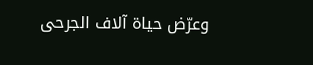وعرّض حياة آلاف الجرحى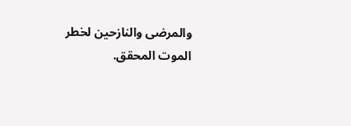والمرضى والنازحين لخطر الموت المحقق.